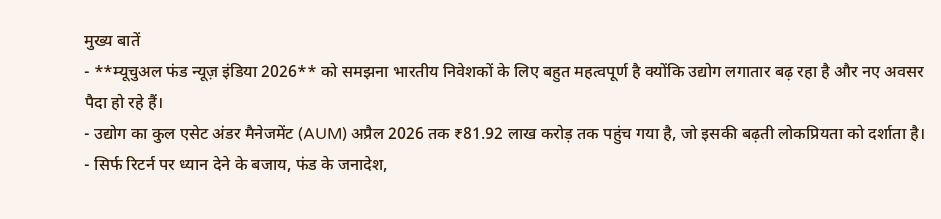मुख्य बातें
- **म्यूचुअल फंड न्यूज़ इंडिया 2026** को समझना भारतीय निवेशकों के लिए बहुत महत्वपूर्ण है क्योंकि उद्योग लगातार बढ़ रहा है और नए अवसर पैदा हो रहे हैं।
- उद्योग का कुल एसेट अंडर मैनेजमेंट (AUM) अप्रैल 2026 तक ₹81.92 लाख करोड़ तक पहुंच गया है, जो इसकी बढ़ती लोकप्रियता को दर्शाता है।
- सिर्फ रिटर्न पर ध्यान देने के बजाय, फंड के जनादेश,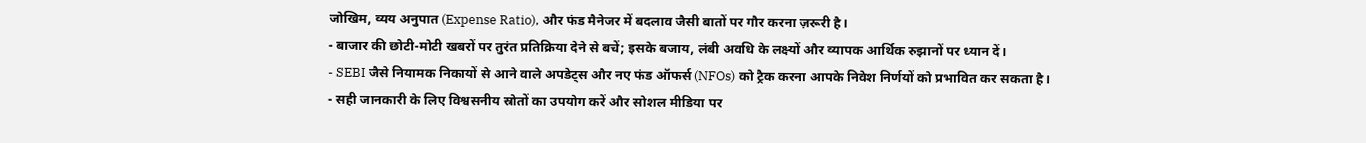जोखिम, व्यय अनुपात (Expense Ratio), और फंड मैनेजर में बदलाव जैसी बातों पर गौर करना ज़रूरी है।
- बाजार की छोटी-मोटी खबरों पर तुरंत प्रतिक्रिया देने से बचें; इसके बजाय, लंबी अवधि के लक्ष्यों और व्यापक आर्थिक रुझानों पर ध्यान दें।
- SEBI जैसे नियामक निकायों से आने वाले अपडेट्स और नए फंड ऑफर्स (NFOs) को ट्रैक करना आपके निवेश निर्णयों को प्रभावित कर सकता है।
- सही जानकारी के लिए विश्वसनीय स्रोतों का उपयोग करें और सोशल मीडिया पर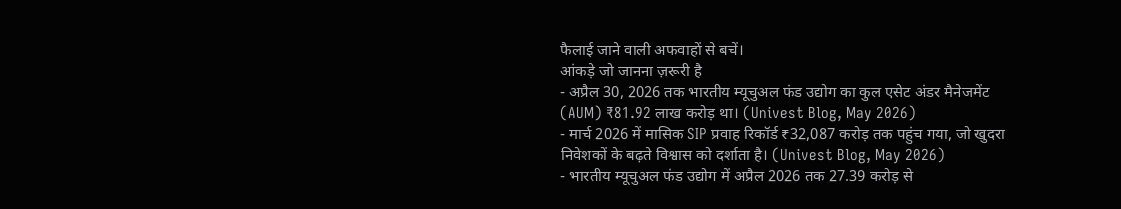फैलाई जाने वाली अफवाहों से बचें।
आंकड़े जो जानना ज़रूरी है
- अप्रैल 30, 2026 तक भारतीय म्यूचुअल फंड उद्योग का कुल एसेट अंडर मैनेजमेंट (AUM) ₹81.92 लाख करोड़ था। (Univest Blog, May 2026)
- मार्च 2026 में मासिक SIP प्रवाह रिकॉर्ड ₹32,087 करोड़ तक पहुंच गया, जो खुदरा निवेशकों के बढ़ते विश्वास को दर्शाता है। (Univest Blog, May 2026)
- भारतीय म्यूचुअल फंड उद्योग में अप्रैल 2026 तक 27.39 करोड़ से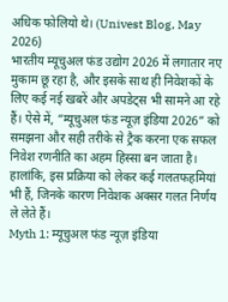अधिक फोलियो थे। (Univest Blog, May 2026)
भारतीय म्यूचुअल फंड उद्योग 2026 में लगातार नए मुकाम छू रहा है, और इसके साथ ही निवेशकों के लिए कई नई खबरें और अपडेट्स भी सामने आ रहे हैं। ऐसे में, “म्यूचुअल फंड न्यूज़ इंडिया 2026” को समझना और सही तरीके से ट्रैक करना एक सफल निवेश रणनीति का अहम हिस्सा बन जाता है। हालांकि, इस प्रक्रिया को लेकर कई गलतफहमियां भी हैं, जिनके कारण निवेशक अक्सर गलत निर्णय ले लेते हैं।
Myth 1: म्यूचुअल फंड न्यूज़ इंडिया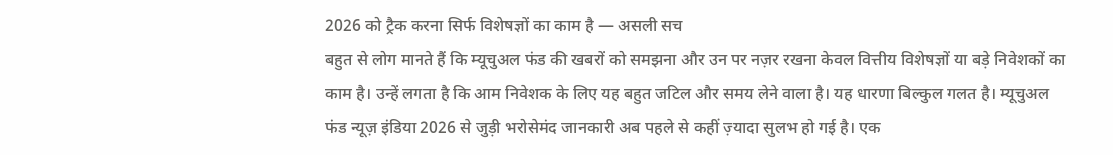2026 को ट्रैक करना सिर्फ विशेषज्ञों का काम है — असली सच
बहुत से लोग मानते हैं कि म्यूचुअल फंड की खबरों को समझना और उन पर नज़र रखना केवल वित्तीय विशेषज्ञों या बड़े निवेशकों का काम है। उन्हें लगता है कि आम निवेशक के लिए यह बहुत जटिल और समय लेने वाला है। यह धारणा बिल्कुल गलत है। म्यूचुअल फंड न्यूज़ इंडिया 2026 से जुड़ी भरोसेमंद जानकारी अब पहले से कहीं ज़्यादा सुलभ हो गई है। एक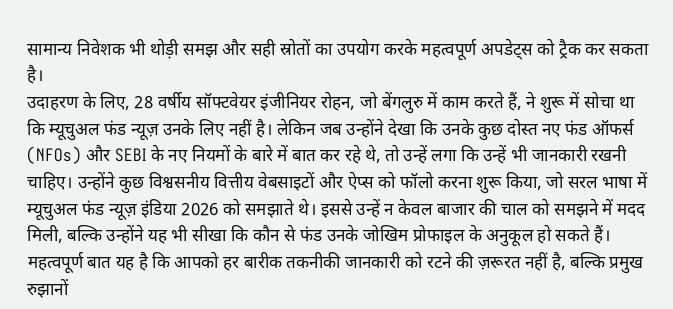सामान्य निवेशक भी थोड़ी समझ और सही स्रोतों का उपयोग करके महत्वपूर्ण अपडेट्स को ट्रैक कर सकता है।
उदाहरण के लिए, 28 वर्षीय सॉफ्टवेयर इंजीनियर रोहन, जो बेंगलुरु में काम करते हैं, ने शुरू में सोचा था कि म्यूचुअल फंड न्यूज़ उनके लिए नहीं है। लेकिन जब उन्होंने देखा कि उनके कुछ दोस्त नए फंड ऑफर्स (NFOs) और SEBI के नए नियमों के बारे में बात कर रहे थे, तो उन्हें लगा कि उन्हें भी जानकारी रखनी चाहिए। उन्होंने कुछ विश्वसनीय वित्तीय वेबसाइटों और ऐप्स को फॉलो करना शुरू किया, जो सरल भाषा में म्यूचुअल फंड न्यूज़ इंडिया 2026 को समझाते थे। इससे उन्हें न केवल बाजार की चाल को समझने में मदद मिली, बल्कि उन्होंने यह भी सीखा कि कौन से फंड उनके जोखिम प्रोफाइल के अनुकूल हो सकते हैं। महत्वपूर्ण बात यह है कि आपको हर बारीक तकनीकी जानकारी को रटने की ज़रूरत नहीं है, बल्कि प्रमुख रुझानों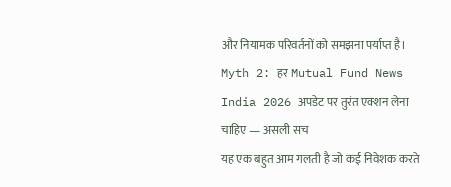और नियामक परिवर्तनों को समझना पर्याप्त है।
Myth 2: हर Mutual Fund News India 2026 अपडेट पर तुरंत एक्शन लेना चाहिए — असली सच
यह एक बहुत आम गलती है जो कई निवेशक करते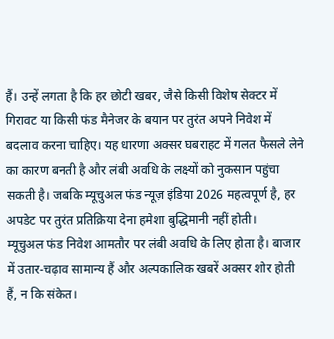हैं। उन्हें लगता है कि हर छोटी खबर, जैसे किसी विशेष सेक्टर में गिरावट या किसी फंड मैनेजर के बयान पर तुरंत अपने निवेश में बदलाव करना चाहिए। यह धारणा अक्सर घबराहट में गलत फैसले लेने का कारण बनती है और लंबी अवधि के लक्ष्यों को नुकसान पहुंचा सकती है। जबकि म्यूचुअल फंड न्यूज़ इंडिया 2026 महत्वपूर्ण है, हर अपडेट पर तुरंत प्रतिक्रिया देना हमेशा बुद्धिमानी नहीं होती।
म्यूचुअल फंड निवेश आमतौर पर लंबी अवधि के लिए होता है। बाजार में उतार-चढ़ाव सामान्य हैं और अल्पकालिक खबरें अक्सर शोर होती हैं, न कि संकेत।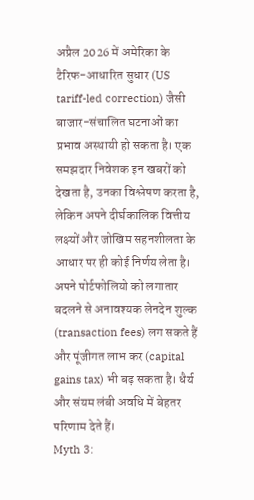अप्रैल 2026 में अमेरिका के टैरिफ-आधारित सुधार (US tariff-led correction) जैसी बाजार-संचालित घटनाओं का प्रभाव अस्थायी हो सकता है। एक समझदार निवेशक इन खबरों को देखता है, उनका विश्लेषण करता है, लेकिन अपने दीर्घकालिक वित्तीय लक्ष्यों और जोखिम सहनशीलता के आधार पर ही कोई निर्णय लेता है। अपने पोर्टफोलियो को लगातार बदलने से अनावश्यक लेनदेन शुल्क (transaction fees) लग सकते हैं और पूंजीगत लाभ कर (capital gains tax) भी बढ़ सकता है। धैर्य और संयम लंबी अवधि में बेहतर परिणाम देते हैं।
Myth 3: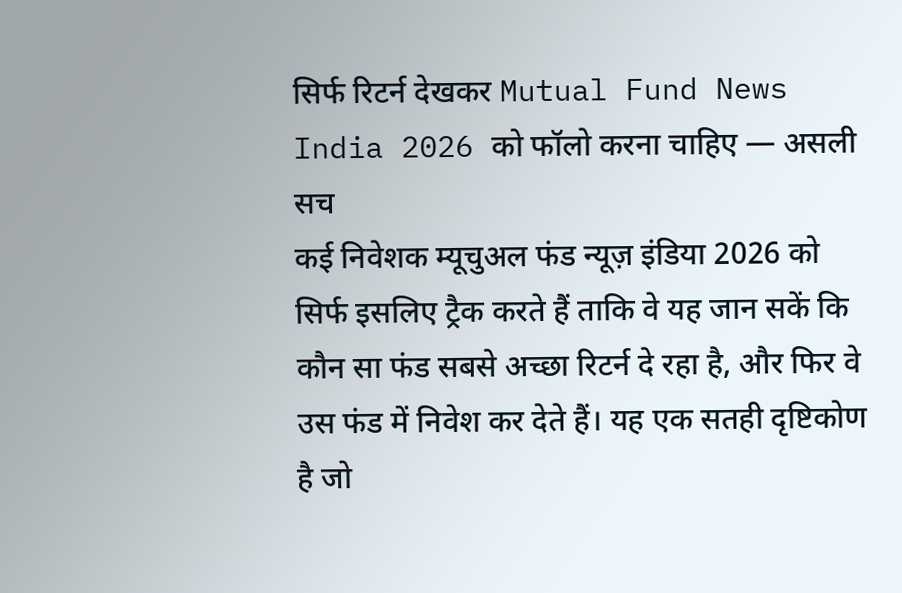सिर्फ रिटर्न देखकर Mutual Fund News India 2026 को फॉलो करना चाहिए — असली सच
कई निवेशक म्यूचुअल फंड न्यूज़ इंडिया 2026 को सिर्फ इसलिए ट्रैक करते हैं ताकि वे यह जान सकें कि कौन सा फंड सबसे अच्छा रिटर्न दे रहा है, और फिर वे उस फंड में निवेश कर देते हैं। यह एक सतही दृष्टिकोण है जो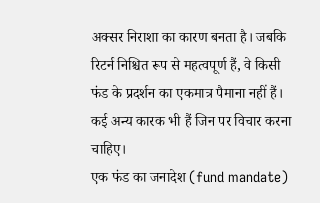अक्सर निराशा का कारण बनता है। जबकि रिटर्न निश्चित रूप से महत्वपूर्ण हैं, वे किसी फंड के प्रदर्शन का एकमात्र पैमाना नहीं हैं। कई अन्य कारक भी हैं जिन पर विचार करना चाहिए।
एक फंड का जनादेश (fund mandate)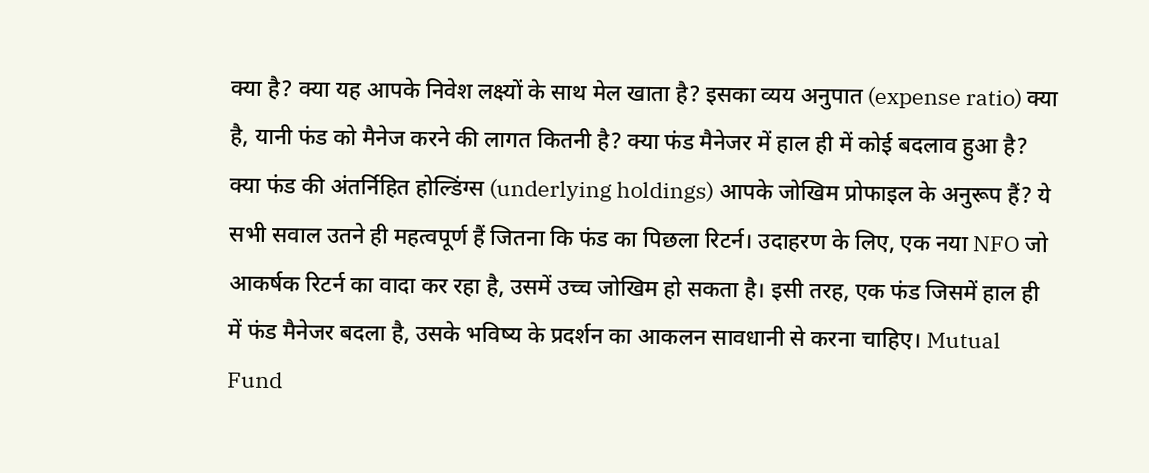क्या है? क्या यह आपके निवेश लक्ष्यों के साथ मेल खाता है? इसका व्यय अनुपात (expense ratio) क्या है, यानी फंड को मैनेज करने की लागत कितनी है? क्या फंड मैनेजर में हाल ही में कोई बदलाव हुआ है? क्या फंड की अंतर्निहित होल्डिंग्स (underlying holdings) आपके जोखिम प्रोफाइल के अनुरूप हैं? ये सभी सवाल उतने ही महत्वपूर्ण हैं जितना कि फंड का पिछला रिटर्न। उदाहरण के लिए, एक नया NFO जो आकर्षक रिटर्न का वादा कर रहा है, उसमें उच्च जोखिम हो सकता है। इसी तरह, एक फंड जिसमें हाल ही में फंड मैनेजर बदला है, उसके भविष्य के प्रदर्शन का आकलन सावधानी से करना चाहिए। Mutual Fund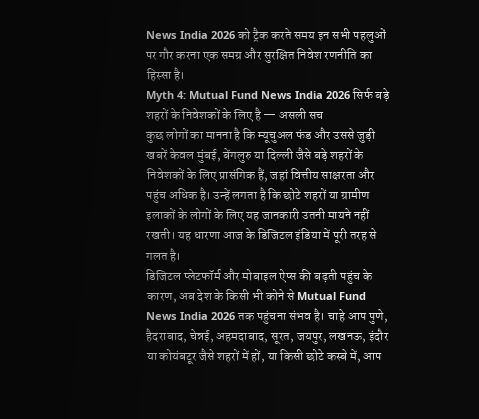News India 2026 को ट्रैक करते समय इन सभी पहलुओं पर गौर करना एक समग्र और सुरक्षित निवेश रणनीति का हिस्सा है।
Myth 4: Mutual Fund News India 2026 सिर्फ बड़े शहरों के निवेशकों के लिए है — असली सच
कुछ लोगों का मानना है कि म्यूचुअल फंड और उससे जुड़ी खबरें केवल मुंबई, बेंगलुरु या दिल्ली जैसे बड़े शहरों के निवेशकों के लिए प्रासंगिक हैं, जहां वित्तीय साक्षरता और पहुंच अधिक है। उन्हें लगता है कि छोटे शहरों या ग्रामीण इलाकों के लोगों के लिए यह जानकारी उतनी मायने नहीं रखती। यह धारणा आज के डिजिटल इंडिया में पूरी तरह से गलत है।
डिजिटल प्लेटफॉर्म और मोबाइल ऐप्स की बढ़ती पहुंच के कारण, अब देश के किसी भी कोने से Mutual Fund News India 2026 तक पहुंचना संभव है। चाहे आप पुणे, हैदराबाद, चेन्नई, अहमदाबाद, सूरत, जयपुर, लखनऊ, इंदौर या कोयंबटूर जैसे शहरों में हों, या किसी छोटे कस्बे में, आप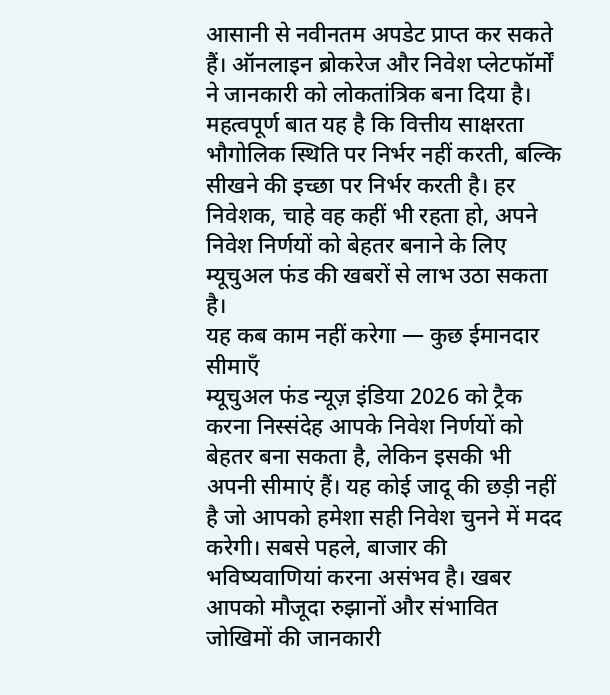आसानी से नवीनतम अपडेट प्राप्त कर सकते हैं। ऑनलाइन ब्रोकरेज और निवेश प्लेटफॉर्मों ने जानकारी को लोकतांत्रिक बना दिया है। महत्वपूर्ण बात यह है कि वित्तीय साक्षरता भौगोलिक स्थिति पर निर्भर नहीं करती, बल्कि सीखने की इच्छा पर निर्भर करती है। हर निवेशक, चाहे वह कहीं भी रहता हो, अपने निवेश निर्णयों को बेहतर बनाने के लिए म्यूचुअल फंड की खबरों से लाभ उठा सकता है।
यह कब काम नहीं करेगा — कुछ ईमानदार सीमाएँ
म्यूचुअल फंड न्यूज़ इंडिया 2026 को ट्रैक करना निस्संदेह आपके निवेश निर्णयों को बेहतर बना सकता है, लेकिन इसकी भी अपनी सीमाएं हैं। यह कोई जादू की छड़ी नहीं है जो आपको हमेशा सही निवेश चुनने में मदद करेगी। सबसे पहले, बाजार की भविष्यवाणियां करना असंभव है। खबर आपको मौजूदा रुझानों और संभावित जोखिमों की जानकारी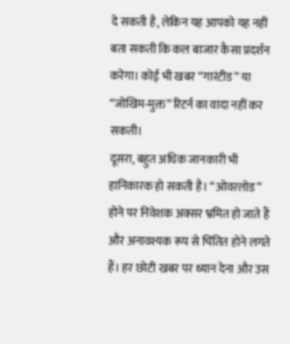दे सकती है, लेकिन यह आपको यह नहीं बता सकती कि कल बाजार कैसा प्रदर्शन करेगा। कोई भी खबर “गारंटीड” या “जोखिम-मुक्त” रिटर्न का वादा नहीं कर सकती।
दूसरा, बहुत अधिक जानकारी भी हानिकारक हो सकती है। “ओवरलोड” होने पर निवेशक अक्सर भ्रमित हो जाते हैं और अनावश्यक रूप से चिंतित होने लगते हैं। हर छोटी खबर पर ध्यान देना और उस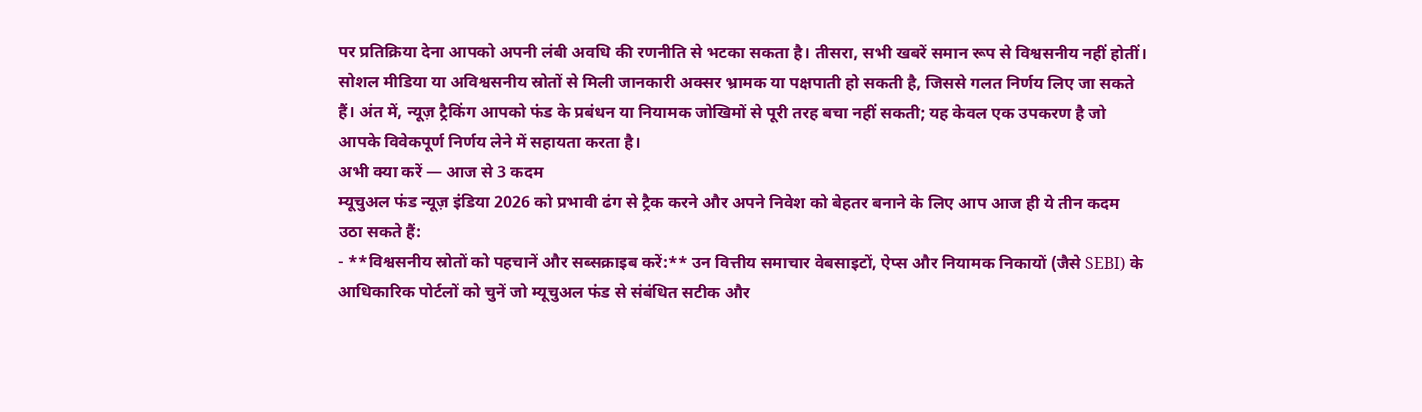पर प्रतिक्रिया देना आपको अपनी लंबी अवधि की रणनीति से भटका सकता है। तीसरा, सभी खबरें समान रूप से विश्वसनीय नहीं होतीं। सोशल मीडिया या अविश्वसनीय स्रोतों से मिली जानकारी अक्सर भ्रामक या पक्षपाती हो सकती है, जिससे गलत निर्णय लिए जा सकते हैं। अंत में, न्यूज़ ट्रैकिंग आपको फंड के प्रबंधन या नियामक जोखिमों से पूरी तरह बचा नहीं सकती; यह केवल एक उपकरण है जो आपके विवेकपूर्ण निर्णय लेने में सहायता करता है।
अभी क्या करें — आज से 3 कदम
म्यूचुअल फंड न्यूज़ इंडिया 2026 को प्रभावी ढंग से ट्रैक करने और अपने निवेश को बेहतर बनाने के लिए आप आज ही ये तीन कदम उठा सकते हैं:
- **विश्वसनीय स्रोतों को पहचानें और सब्सक्राइब करें:** उन वित्तीय समाचार वेबसाइटों, ऐप्स और नियामक निकायों (जैसे SEBI) के आधिकारिक पोर्टलों को चुनें जो म्यूचुअल फंड से संबंधित सटीक और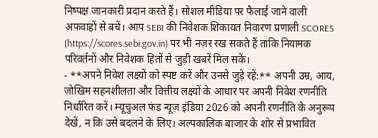निष्पक्ष जानकारी प्रदान करते हैं। सोशल मीडिया पर फैलाई जाने वाली अफवाहों से बचें। आप SEBI की निवेशक शिकायत निवारण प्रणाली SCORES (https://scores.sebi.gov.in) पर भी नज़र रख सकते हैं ताकि नियामक परिवर्तनों और निवेशक हितों से जुड़ी खबरें मिल सकें।
- **अपने निवेश लक्ष्यों को स्पष्ट करें और उनसे जुड़े रहें:** अपनी उम्र, आय, जोखिम सहनशीलता और वित्तीय लक्ष्यों के आधार पर अपनी निवेश रणनीति निर्धारित करें। म्यूचुअल फंड न्यूज़ इंडिया 2026 को अपनी रणनीति के अनुरूप देखें, न कि उसे बदलने के लिए। अल्पकालिक बाजार के शोर से प्रभावित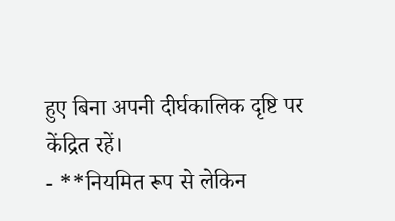हुए बिना अपनी दीर्घकालिक दृष्टि पर केंद्रित रहें।
- **नियमित रूप से लेकिन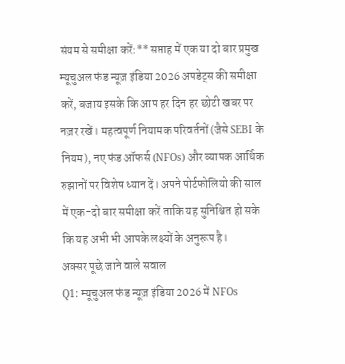संयम से समीक्षा करें:** सप्ताह में एक या दो बार प्रमुख म्यूचुअल फंड न्यूज़ इंडिया 2026 अपडेट्स की समीक्षा करें, बजाय इसके कि आप हर दिन हर छोटी खबर पर नज़र रखें। महत्वपूर्ण नियामक परिवर्तनों (जैसे SEBI के नियम), नए फंड ऑफर्स (NFOs) और व्यापक आर्थिक रुझानों पर विशेष ध्यान दें। अपने पोर्टफोलियो की साल में एक-दो बार समीक्षा करें ताकि यह सुनिश्चित हो सके कि यह अभी भी आपके लक्ष्यों के अनुरूप है।
अक्सर पूछे जाने वाले सवाल
Q1: म्यूचुअल फंड न्यूज़ इंडिया 2026 में NFOs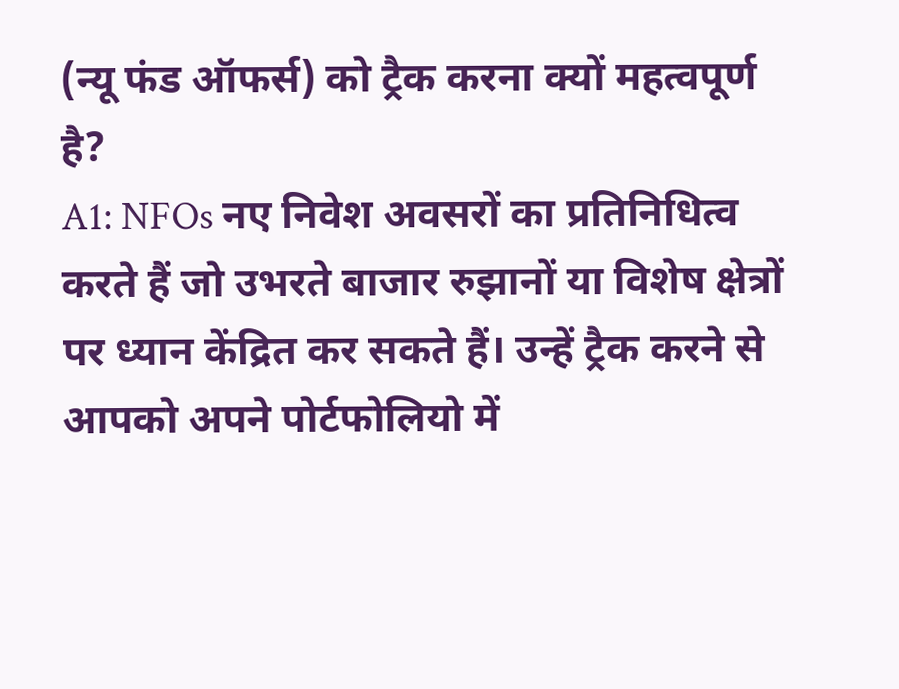(न्यू फंड ऑफर्स) को ट्रैक करना क्यों महत्वपूर्ण है?
A1: NFOs नए निवेश अवसरों का प्रतिनिधित्व करते हैं जो उभरते बाजार रुझानों या विशेष क्षेत्रों पर ध्यान केंद्रित कर सकते हैं। उन्हें ट्रैक करने से आपको अपने पोर्टफोलियो में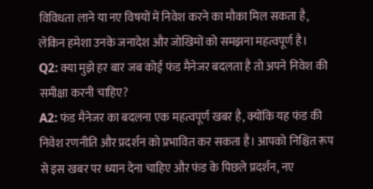विविधता लाने या नए विषयों में निवेश करने का मौका मिल सकता है, लेकिन हमेशा उनके जनादेश और जोखिमों को समझना महत्वपूर्ण है।
Q2: क्या मुझे हर बार जब कोई फंड मैनेजर बदलता है तो अपने निवेश की समीक्षा करनी चाहिए?
A2: फंड मैनेजर का बदलना एक महत्वपूर्ण खबर है, क्योंकि यह फंड की निवेश रणनीति और प्रदर्शन को प्रभावित कर सकता है। आपको निश्चित रूप से इस खबर पर ध्यान देना चाहिए और फंड के पिछले प्रदर्शन, नए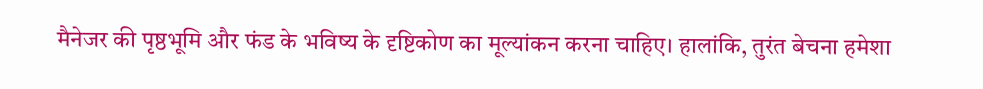मैनेजर की पृष्ठभूमि और फंड के भविष्य के दृष्टिकोण का मूल्यांकन करना चाहिए। हालांकि, तुरंत बेचना हमेशा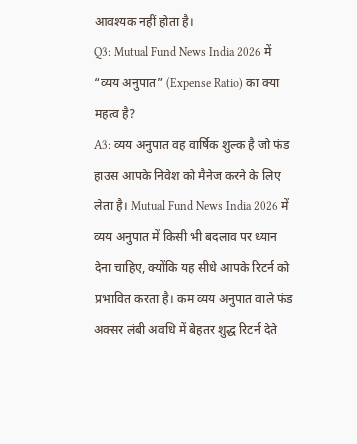आवश्यक नहीं होता है।
Q3: Mutual Fund News India 2026 में “व्यय अनुपात” (Expense Ratio) का क्या महत्व है?
A3: व्यय अनुपात वह वार्षिक शुल्क है जो फंड हाउस आपके निवेश को मैनेज करने के लिए लेता है। Mutual Fund News India 2026 में व्यय अनुपात में किसी भी बदलाव पर ध्यान देना चाहिए, क्योंकि यह सीधे आपके रिटर्न को प्रभावित करता है। कम व्यय अनुपात वाले फंड अक्सर लंबी अवधि में बेहतर शुद्ध रिटर्न देते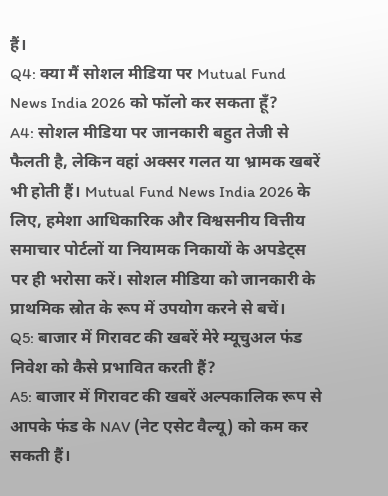हैं।
Q4: क्या मैं सोशल मीडिया पर Mutual Fund News India 2026 को फॉलो कर सकता हूँ?
A4: सोशल मीडिया पर जानकारी बहुत तेजी से फैलती है, लेकिन वहां अक्सर गलत या भ्रामक खबरें भी होती हैं। Mutual Fund News India 2026 के लिए, हमेशा आधिकारिक और विश्वसनीय वित्तीय समाचार पोर्टलों या नियामक निकायों के अपडेट्स पर ही भरोसा करें। सोशल मीडिया को जानकारी के प्राथमिक स्रोत के रूप में उपयोग करने से बचें।
Q5: बाजार में गिरावट की खबरें मेरे म्यूचुअल फंड निवेश को कैसे प्रभावित करती हैं?
A5: बाजार में गिरावट की खबरें अल्पकालिक रूप से आपके फंड के NAV (नेट एसेट वैल्यू) को कम कर सकती हैं।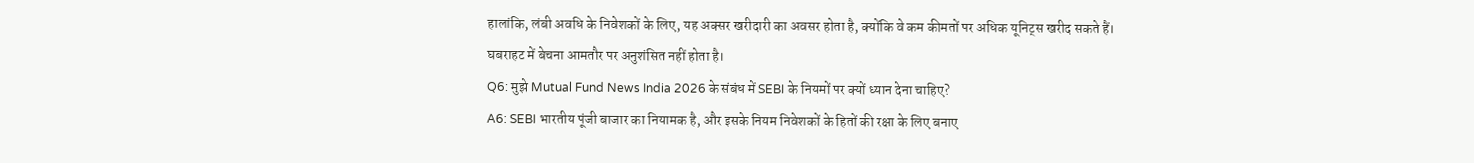हालांकि, लंबी अवधि के निवेशकों के लिए, यह अक्सर खरीदारी का अवसर होता है, क्योंकि वे कम कीमतों पर अधिक यूनिट्स खरीद सकते हैं। घबराहट में बेचना आमतौर पर अनुशंसित नहीं होता है।
Q6: मुझे Mutual Fund News India 2026 के संबंध में SEBI के नियमों पर क्यों ध्यान देना चाहिए?
A6: SEBI भारतीय पूंजी बाजार का नियामक है, और इसके नियम निवेशकों के हितों की रक्षा के लिए बनाए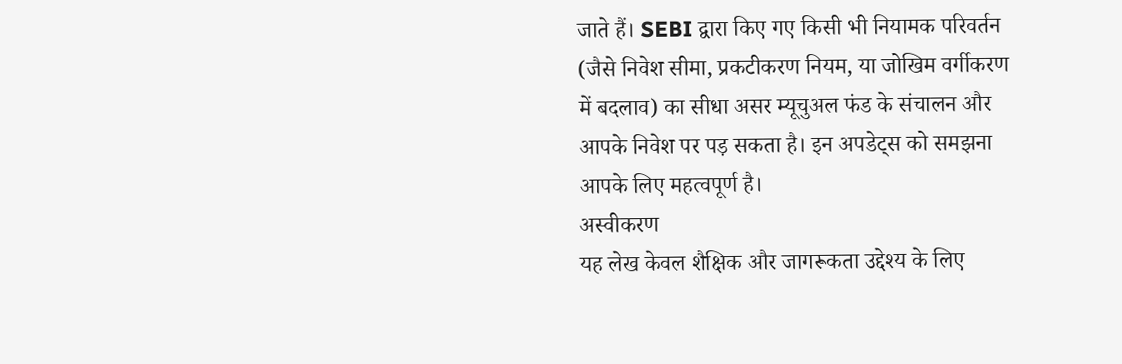जाते हैं। SEBI द्वारा किए गए किसी भी नियामक परिवर्तन (जैसे निवेश सीमा, प्रकटीकरण नियम, या जोखिम वर्गीकरण में बदलाव) का सीधा असर म्यूचुअल फंड के संचालन और आपके निवेश पर पड़ सकता है। इन अपडेट्स को समझना आपके लिए महत्वपूर्ण है।
अस्वीकरण
यह लेख केवल शैक्षिक और जागरूकता उद्देश्य के लिए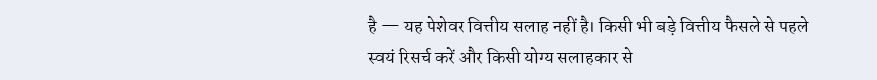है — यह पेशेवर वित्तीय सलाह नहीं है। किसी भी बड़े वित्तीय फैसले से पहले स्वयं रिसर्च करें और किसी योग्य सलाहकार से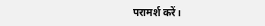परामर्श करें।